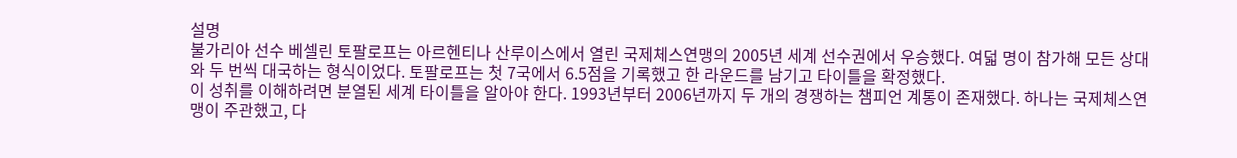설명
불가리아 선수 베셀린 토팔로프는 아르헨티나 산루이스에서 열린 국제체스연맹의 2005년 세계 선수권에서 우승했다. 여덟 명이 참가해 모든 상대와 두 번씩 대국하는 형식이었다. 토팔로프는 첫 7국에서 6.5점을 기록했고 한 라운드를 남기고 타이틀을 확정했다.
이 성취를 이해하려면 분열된 세계 타이틀을 알아야 한다. 1993년부터 2006년까지 두 개의 경쟁하는 챔피언 계통이 존재했다. 하나는 국제체스연맹이 주관했고, 다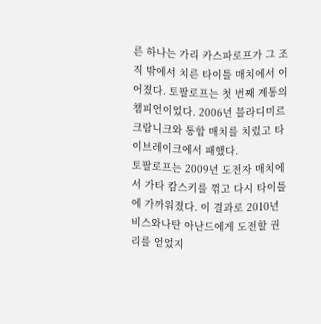른 하나는 가리 카스파로프가 그 조직 밖에서 치른 타이틀 매치에서 이어졌다. 토팔로프는 첫 번째 계통의 챔피언이었다. 2006년 블라디미르 크람니크와 통합 매치를 치렀고 타이브레이크에서 패했다.
토팔로프는 2009년 도전자 매치에서 가타 캄스키를 꺾고 다시 타이틀에 가까워졌다. 이 결과로 2010년 비스와나탄 아난드에게 도전할 권리를 얻었지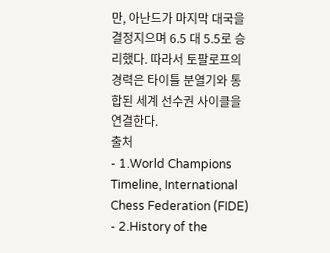만, 아난드가 마지막 대국을 결정지으며 6.5 대 5.5로 승리했다. 따라서 토팔로프의 경력은 타이틀 분열기와 통합된 세계 선수권 사이클을 연결한다.
출처
- 1.World Champions Timeline, International Chess Federation (FIDE)
- 2.History of the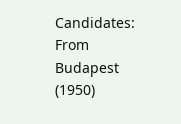Candidates: From Budapest (1950)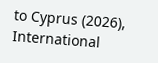to Cyprus (2026), International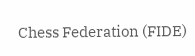Chess Federation (FIDE)